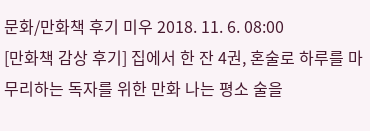문화/만화책 후기 미우 2018. 11. 6. 08:00
[만화책 감상 후기] 집에서 한 잔 4권, 혼술로 하루를 마무리하는 독자를 위한 만화 나는 평소 술을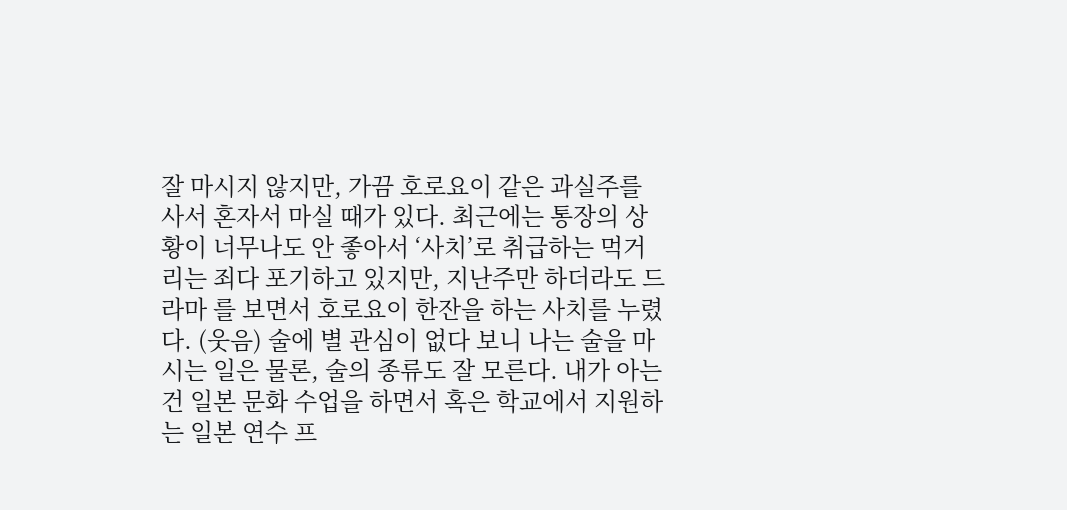잘 마시지 않지만, 가끔 호로요이 같은 과실주를 사서 혼자서 마실 때가 있다. 최근에는 통장의 상황이 너무나도 안 좋아서 ‘사치’로 취급하는 먹거리는 죄다 포기하고 있지만, 지난주만 하더라도 드라마 를 보면서 호로요이 한잔을 하는 사치를 누렸다. (웃음) 술에 별 관심이 없다 보니 나는 술을 마시는 일은 물론, 술의 종류도 잘 모른다. 내가 아는 건 일본 문화 수업을 하면서 혹은 학교에서 지원하는 일본 연수 프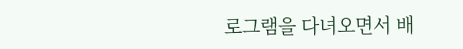로그램을 다녀오면서 배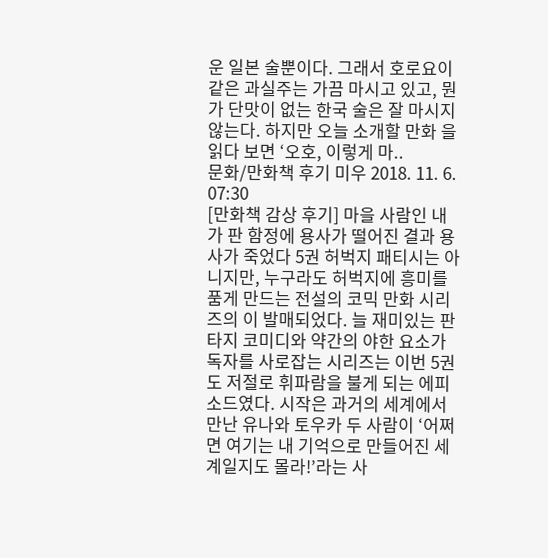운 일본 술뿐이다. 그래서 호로요이 같은 과실주는 가끔 마시고 있고, 뭔가 단맛이 없는 한국 술은 잘 마시지 않는다. 하지만 오늘 소개할 만화 을 읽다 보면 ‘오호, 이렇게 마..
문화/만화책 후기 미우 2018. 11. 6. 07:30
[만화책 감상 후기] 마을 사람인 내가 판 함정에 용사가 떨어진 결과 용사가 죽었다 5권 허벅지 패티시는 아니지만, 누구라도 허벅지에 흥미를 품게 만드는 전설의 코믹 만화 시리즈의 이 발매되었다. 늘 재미있는 판타지 코미디와 약간의 야한 요소가 독자를 사로잡는 시리즈는 이번 5권도 저절로 휘파람을 불게 되는 에피소드였다. 시작은 과거의 세계에서 만난 유나와 토우카 두 사람이 ‘어쩌면 여기는 내 기억으로 만들어진 세계일지도 몰라!’라는 사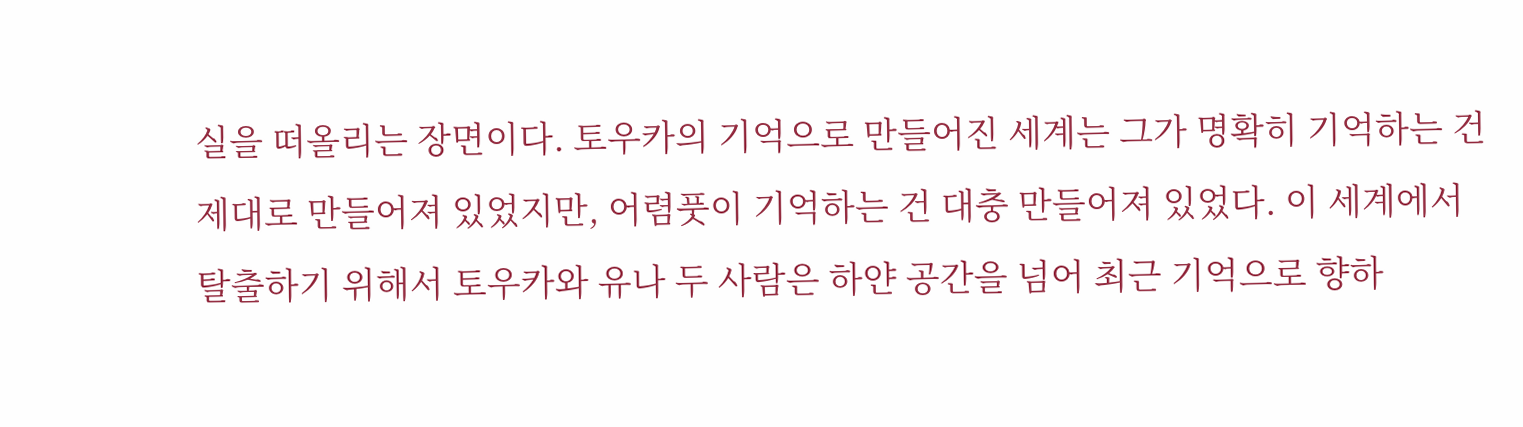실을 떠올리는 장면이다. 토우카의 기억으로 만들어진 세계는 그가 명확히 기억하는 건 제대로 만들어져 있었지만, 어렴풋이 기억하는 건 대충 만들어져 있었다. 이 세계에서 탈출하기 위해서 토우카와 유나 두 사람은 하얀 공간을 넘어 최근 기억으로 향하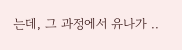는데, 그 과정에서 유나가 ..